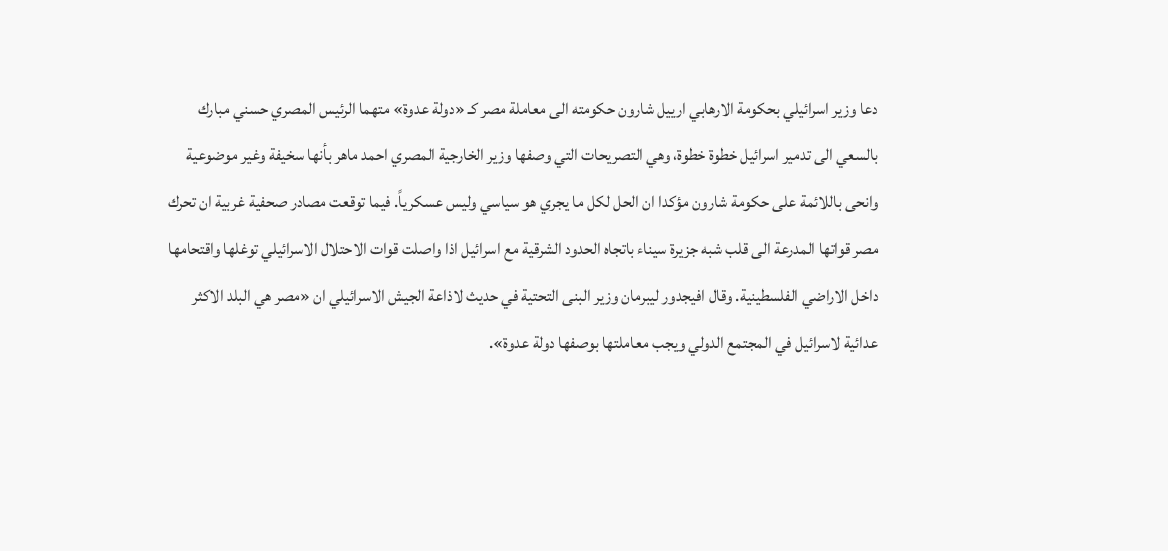دعا وزير اسرائيلي بحكومة الارهابي ارييل شارون حكومته الى معاملة مصر كـ «دولة عدوة» متهما الرئيس المصري حسني مبارك بالسعي الى تدمير اسرائيل خطوة خطوة، وهي التصريحات التي وصفها وزير الخارجية المصري احمد ماهر بأنها سخيفة وغير موضوعية وانحى باللائمة على حكومة شارون مؤكدا ان الحل لكل ما يجري هو سياسي وليس عسكرياً. فيما توقعت مصادر صحفية غربية ان تحرك مصر قواتها المدرعة الى قلب شبه جزيرة سيناء باتجاه الحدود الشرقية مع اسرائيل اذا واصلت قوات الاحتلال الاسرائيلي توغلها واقتحامها داخل الاراضي الفلسطينية. وقال افيجدور ليبرمان وزير البنى التحتية في حديث لاذاعة الجيش الاسرائيلي ان «مصر هي البلد الاكثر عدائية لاسرائيل في المجتمع الدولي ويجب معاملتها بوصفها دولة عدوة».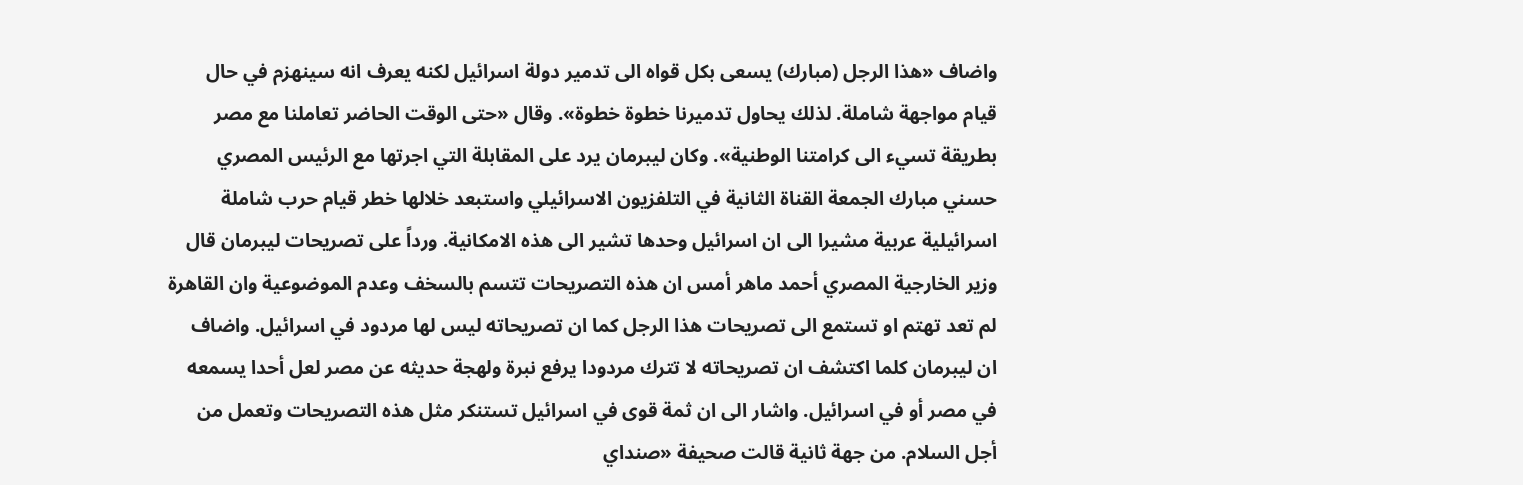واضاف «هذا الرجل (مبارك) يسعى بكل قواه الى تدمير دولة اسرائيل لكنه يعرف انه سينهزم في حال قيام مواجهة شاملة. لذلك يحاول تدميرنا خطوة خطوة». وقال «حتى الوقت الحاضر تعاملنا مع مصر بطريقة تسيء الى كرامتنا الوطنية». وكان ليبرمان يرد على المقابلة التي اجرتها مع الرئيس المصري حسني مبارك الجمعة القناة الثانية في التلفزيون الاسرائيلي واستبعد خلالها خطر قيام حرب شاملة اسرائيلية عربية مشيرا الى ان اسرائيل وحدها تشير الى هذه الامكانية. ورداً على تصريحات ليبرمان قال وزير الخارجية المصري أحمد ماهر أمس ان هذه التصريحات تتسم بالسخف وعدم الموضوعية وان القاهرة لم تعد تهتم او تستمع الى تصريحات هذا الرجل كما ان تصريحاته ليس لها مردود في اسرائيل. واضاف ان ليبرمان كلما اكتشف ان تصريحاته لا تترك مردودا يرفع نبرة ولهجة حديثه عن مصر لعل أحدا يسمعه في مصر أو في اسرائيل. واشار الى ان ثمة قوى في اسرائيل تستنكر مثل هذه التصريحات وتعمل من أجل السلام. من جهة ثانية قالت صحيفة «صنداي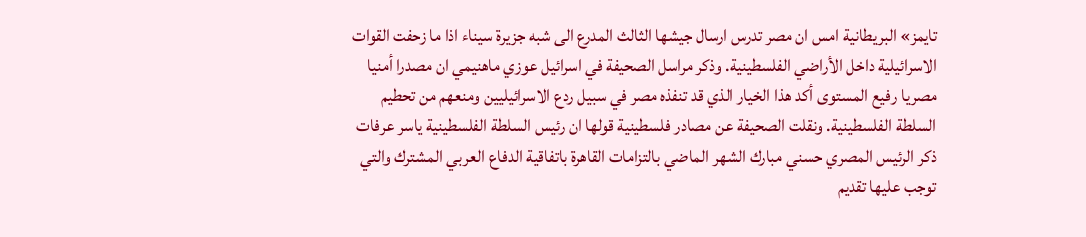تايمز» البريطانية امس ان مصر تدرس ارسال جيشها الثالث المدرع الى شبه جزيرة سيناء اذا ما زحفت القوات الاسرائيلية داخل الأراضي الفلسطينية. وذكر مراسل الصحيفة في اسرائيل عوزي ماهنيمي ان مصدرا أمنيا مصريا رفيع المستوى أكد هذا الخيار الذي قد تنفذه مصر في سبيل ردع الاسرائيليين ومنعهم من تحطيم السلطة الفلسطينية. ونقلت الصحيفة عن مصادر فلسطينية قولها ان رئيس السلطة الفلسطينية ياسر عرفات ذكر الرئيس المصري حسني مبارك الشهر الماضي بالتزامات القاهرة باتفاقية الدفاع العربي المشترك والتي توجب عليها تقديم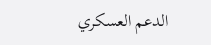الدعم العسكري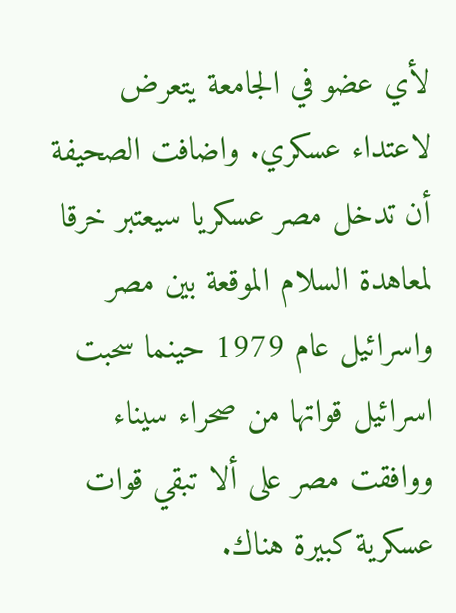لأي عضو في الجامعة يتعرض لاعتداء عسكري. واضافت الصحيفة أن تدخل مصر عسكريا سيعتبر خرقا لمعاهدة السلام الموقعة بين مصر واسرائيل عام 1979 حينما سحبت اسرائيل قواتها من صحراء سيناء ووافقت مصر على ألا تبقي قوات عسكرية كبيرة هناك.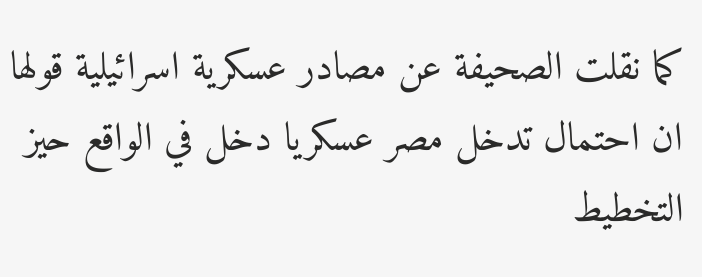كما نقلت الصحيفة عن مصادر عسكرية اسرائيلية قولها ان احتمال تدخل مصر عسكريا دخل في الواقع حيز التخطيط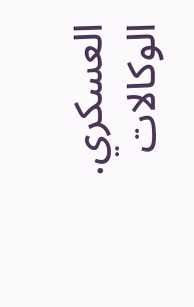العسكري. الوكالات